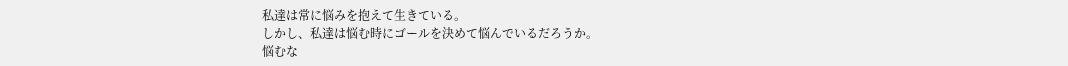私達は常に悩みを抱えて生きている。
しかし、私達は悩む時にゴールを決めて悩んでいるだろうか。
悩むな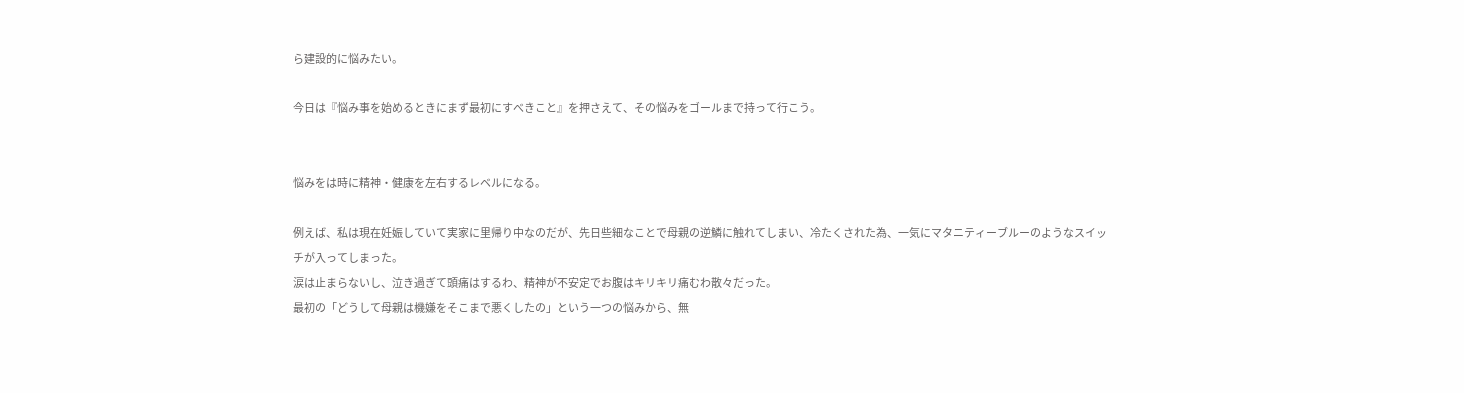ら建設的に悩みたい。

今日は『悩み事を始めるときにまず最初にすべきこと』を押さえて、その悩みをゴールまで持って行こう。


悩みをは時に精神・健康を左右するレベルになる。

例えば、私は現在妊娠していて実家に里帰り中なのだが、先日些細なことで母親の逆鱗に触れてしまい、冷たくされた為、一気にマタニティーブルーのようなスイッチが入ってしまった。
涙は止まらないし、泣き過ぎて頭痛はするわ、精神が不安定でお腹はキリキリ痛むわ散々だった。
最初の「どうして母親は機嫌をそこまで悪くしたの」という一つの悩みから、無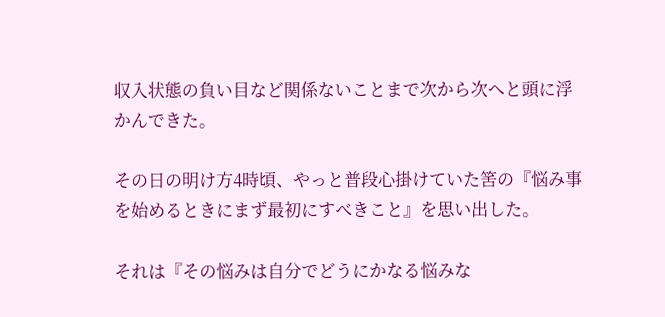収入状態の負い目など関係ないことまで次から次へと頭に浮かんできた。

その日の明け方4時頃、やっと普段心掛けていた筈の『悩み事を始めるときにまず最初にすべきこと』を思い出した。

それは『その悩みは自分でどうにかなる悩みな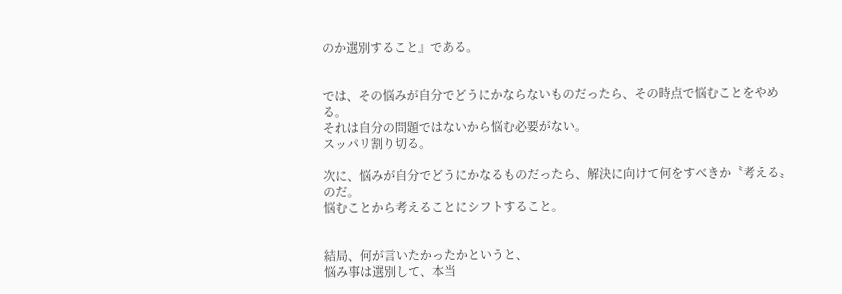のか選別すること』である。


では、その悩みが自分でどうにかならないものだったら、その時点で悩むことをやめる。
それは自分の問題ではないから悩む必要がない。
スッパリ割り切る。

次に、悩みが自分でどうにかなるものだったら、解決に向けて何をすべきか〝考える〟のだ。
悩むことから考えることにシフトすること。


結局、何が言いたかったかというと、
悩み事は選別して、本当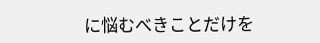に悩むべきことだけを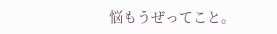悩もうぜってこと。